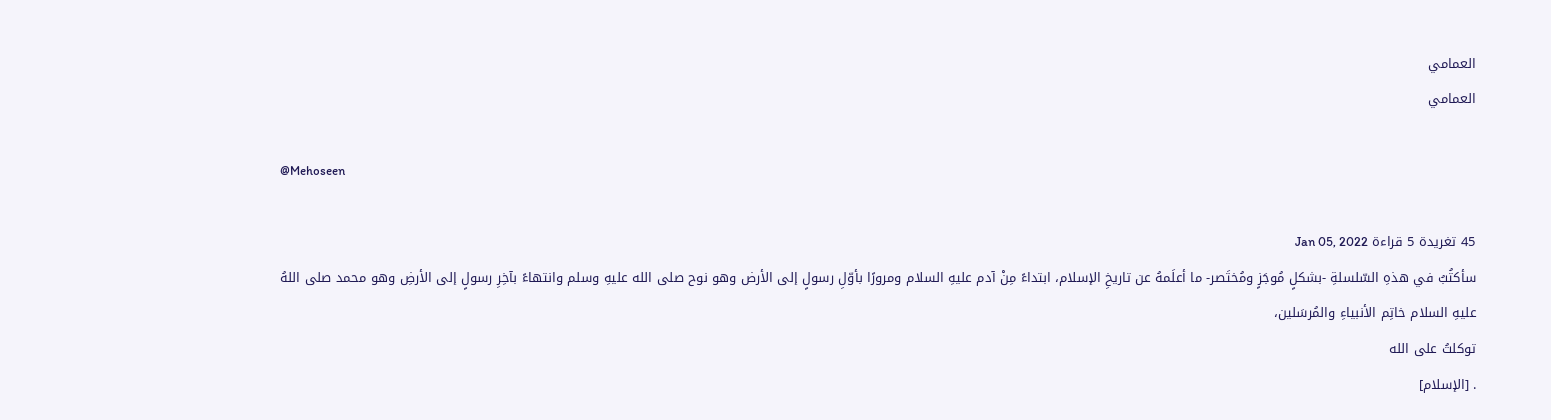العمامي
العمامي

@Mehoseen

45 تغريدة 5 قراءة Jan 05, 2022
سأكتُبُ في هذهِ السّلسلةِ -بشكلٍ مُوجَزٍ ومُختَصر- ما أعلَمهُ عن تاريخِ الإسلام، ابتداءً مِنْ آدم عليهِ السلام ومرورًا بأوّلِ رسولٍ إلى الأرض وهو نوح صلى الله عليهِ وسلم وانتهاءً بآخِرِ رسولٍ إلى الأرضِ وهو محمد صلى اللهُ عليهِ السلام خاتِم الأنبياءِ والمُرسَلين،
توكلتُ على الله
. [الإسلام]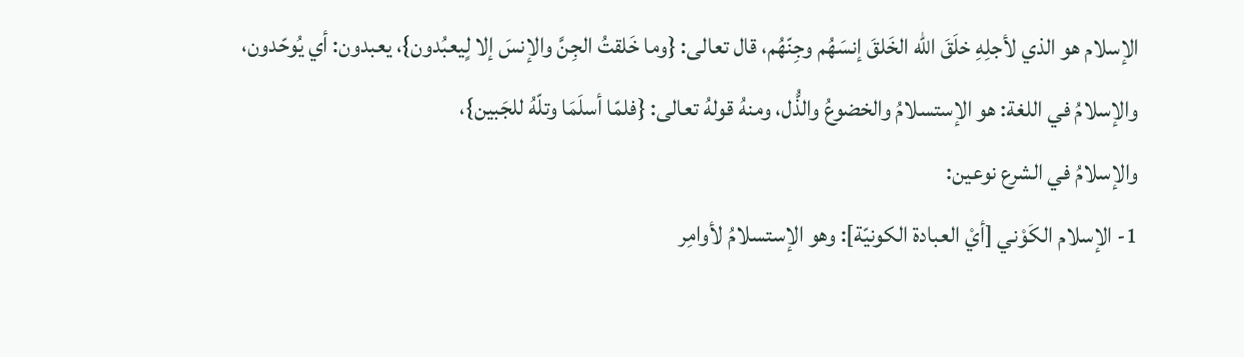الإسلام هو الذي لأجلِهِ خلَقَ الله الخَلقَ إنسَهُم وجِنّهُم، قال تعالى: {وما خَلقتُ الجِنَّ والإنسَ إلا لٍيعبُدون}، يعبدون: أي يُوحّدون،
والإسلامُ في اللغة: هو الإستسلامُ والخضوعُ والذُّل، ومنهُ قولهُ تعالى: {فلمّا أسلَمَا وتلّهُ للجَبين}،
والإسلامُ في الشرع نوعين:
1- الإسلام الكَوْني [أيْ العبادة الكونيّة]: وهو الإستسلامُ لأوامِر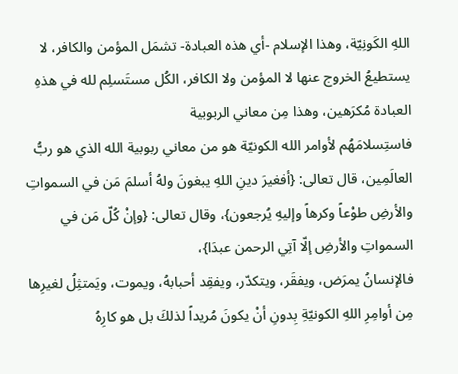اللهِ الكَونِيّة، وهذا الإسلام -أي هذه العبادة- تشمَل المؤمن والكافر، لا يستطيعُ الخروج عنها لا المؤمن ولا الكافر، الكُل مستَسلِم لله في هذهِ العبادة مُكرَهين، وهذا مِن معاني الربوبية
فاستِسلامَهُم لأوامر الله الكونيّة هو من معاني ربوبية الله الذي هو ربُّ العالَمِين، قال تعالى: {أفغيرَ دينِ اللهِ يبغونَ ولهُ أسلمَ مَن في السمواتِ والأرضِ طوْعاً وكرهاً وإليهِ يُرجعون}، وقال تعالى: {وإنْ كُلّ مَن في السمواتِ والأرضِ إلّا آتِي الرحمن عبدَا}،
فالإنسانُ يمرَض، ويفقَر، ويتكدّر، ويفقِد أحبابهُ، ويموت، ويَمتثِلُ لغيرِها مِن أوامِرِ اللهِ الكونيّةِ بِدونِ أنْ يكونَ مُريداً لذلكَ بل هو كارِهُ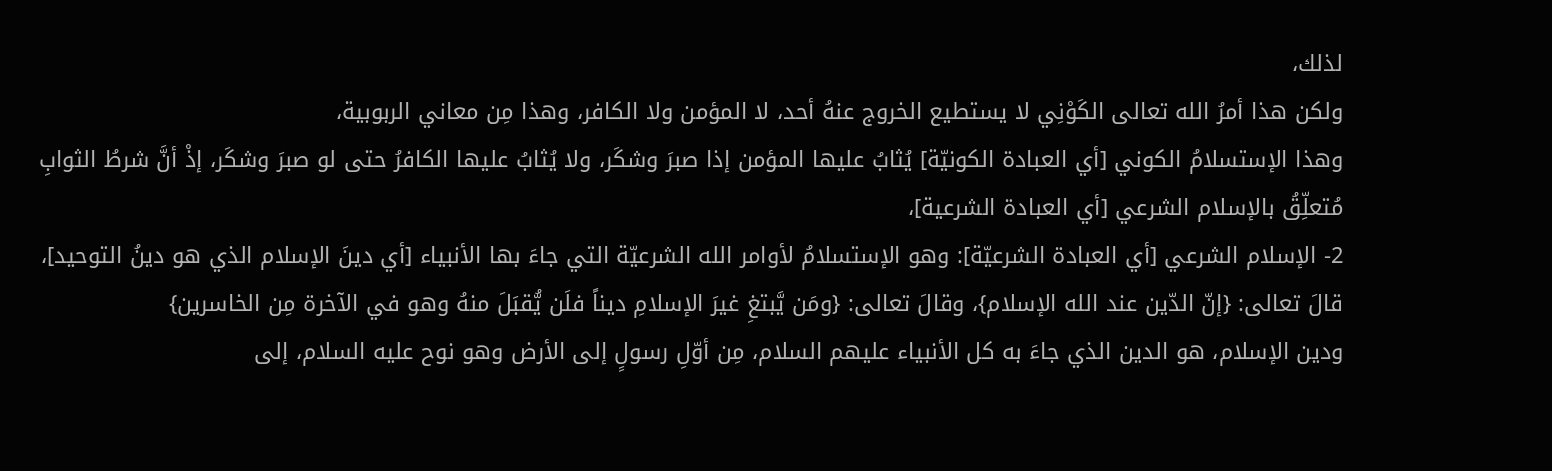لذلك،
ولكن هذا أمرُ الله تعالى الكَوْنِي لا يستطيع الخروج عنهُ أحد، لا المؤمن ولا الكافر، وهذا مِن معاني الربوبية،
وهذا الإستسلامُ الكوني [أي العبادة الكونيّة] يُثابُ عليها المؤمن إذا صبرَ وشكَر، ولا يُثابُ عليها الكافرُ حتى لو صبرَ وشكَر، إذْ أنَّ شرطُ الثوابِ مُتعلِّقُ بالإسلام الشرعي [أي العبادة الشرعية]،
2- الإسلام الشرعي [أي العبادة الشرعيّة]: وهو الإستسلامُ لأوامر الله الشرعيّة التي جاءَ بها الأنبياء [أي دينَ الإسلام الذي هو دينُ التوحيد]، قالَ تعالى: {إنّ الدّين عند الله الإسلام}، وقالَ تعالى: {ومَن يَّبتغِ غيرَ الإسلامِ ديناً فلَن يُّقبَلَ منهُ وهو في الآخرة مِن الخاسرين}
ودين الإسلام، هو الدين الذي جاءَ به كل الأنبياء عليهم السلام، مِن أوّلِ رسولٍ إلى الأرض وهو نوح عليه السلام، إلى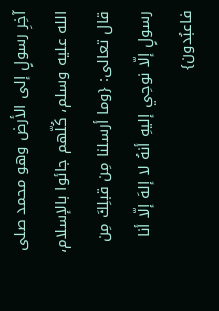آخِرِ رسولٍ إلى الأرض وهو محمد صلى الله عليه وسلم، كُلّهم جائوا بالإسلام،
قال تعالى: {وما أرسلنا مِن قبلِكَ مِن رسولٍ إلّا نوحِي إليهِ أنهُ لا إلهَ إلّا أنا فاعبُدون}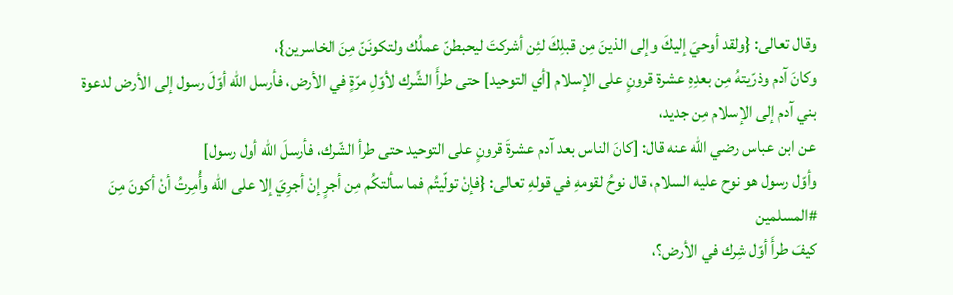وقال تعالى: {ولقد أوحيَ إليكَ وإلى الذينَ مِن قبلِكَ لئِن أشركتَ ليحبطنّ عملُك ولتكونَنّ مِنَ الخاسرين}،
وكانَ آدم وذرّيتهُ مِن بعدِهِ عشرة قرونٍ على الإسلام [أي التوحيد] حتى طرأَ الشِّرك لأوّلِ مرّةٍ في الأرض، فأرسل الله أوّلَ رسول إلى الأرض لدعوة بني آدم إلى الإسلام مِن جديد،
عن ابن عباس رضي الله عنه قال: [كانَ الناس بعد آدم عشرةَ قرونٍ على التوحيد حتى طرأ الشّرك، فأرسلَ الله أول رسول]
وأوّل رسول هو نوح عليه السلام، قال نوحُ لقومهِ في قولهِ تعالى: {فإنْ تولّيتُم فما سألتكُم مِن أجرٍ إنْ أجرِيَ إلا على الله وأُمِرتُ أنْ أكونَ مِنَ #المسلمين
كيفَ طرأَ أوّل شِرك في الأرض؟،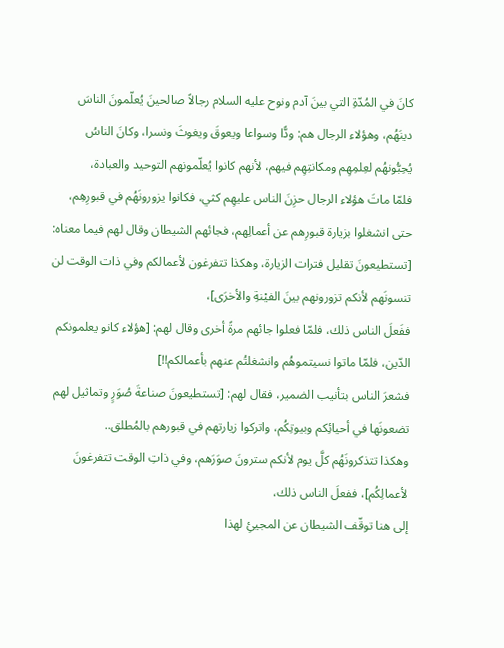كانَ في المُدّةِ التي بينَ آدم ونوح عليه السلام رجالاً صالحينَ يُعلّمونَ الناسَ دينَهُم، وهؤلاء الرجال هم: ودًّا وسواعا ويعوقَ ويغوثَ ونسرا، وكانَ الناسُ يُحِبُّونهُم لعِلمِهِم ومكانتِهِم فيهم، لأنهم كانوا يُعلّمونهم التوحيد والعبادة،
فلمّا ماتَ هؤلاء الرجال حزِنَ الناس عليهِم كثي، فكانوا يزورونَهُم في قبورِهِم، حتى انشغلوا بزيارة قبورِهم عن أعمالِهم، فجائهم الشيطان وقال لهم فيما معناه: [تستطيعونَ تقليل فترات الزيارة، وهكذا تتفرغون لأعمالكم وفي ذات الوقت لن تنسونَهم لأنكم تزورونهم بينَ الفيْنةِ والأخرَى]،
ففَعلَ الناس ذلك، فلمّا فعلوا جائهم مرةً أخرى وقال لهم: [هؤلاء كانو يعلمونكم الدّين، فلمّا ماتوا نسيتموهُم وانشغلتُم عنهم بأعمالكم!!]
فشعرَ الناس بتأنيب الضمير، فقال لهم: [تستطيعونَ صناعةَ صُوَرٍ وتماثيل لهم تضعونَها في أحيائِكم وبيوتِكُم، واتركوا زيارتهم في قبورهم بالمُطلق..
وهكذا تتذكرونَهُم كلَّ يوم لأنكم سترونَ صوَرَهم، وفي ذاتِ الوقت تتفرغونَ لأعمالِكُم]، ففعلَ الناس ذلك،
إلى هنا توقّف الشيطان عن المجيئِ لهذا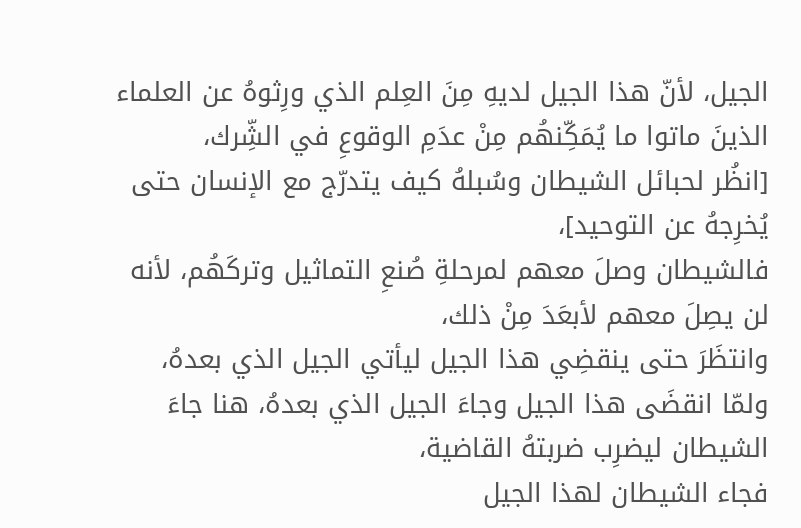الجيل، لأنّ هذا الجيل لديهِ مِنَ العِلم الذي ورِثوهُ عن العلماء الذينَ ماتوا ما يُمَكِّنهُم مِنْ عدَمِ الوقوعِ في الشِّرك،
[انظُر لحبائل الشيطان وسُبلهُ كيف يتدرّج مع الإنسان حتى يُخرِجهُ عن التوحيد]،
فالشيطان وصلَ معهم لمرحلةِ صُنعِ التماثيل وتركَهُم، لأنه لن يصِلَ معهم لأبعَدَ مِنْ ذلك،
وانتظَرَ حتى ينقضِي هذا الجيل ليأتي الجيل الذي بعدهُ،
ولمّا انقضَى هذا الجيل وجاءَ الجيل الذي بعدهُ، هنا جاءَ الشيطان ليضرِب ضربتهُ القاضية،
فجاء الشيطان لهذا الجيل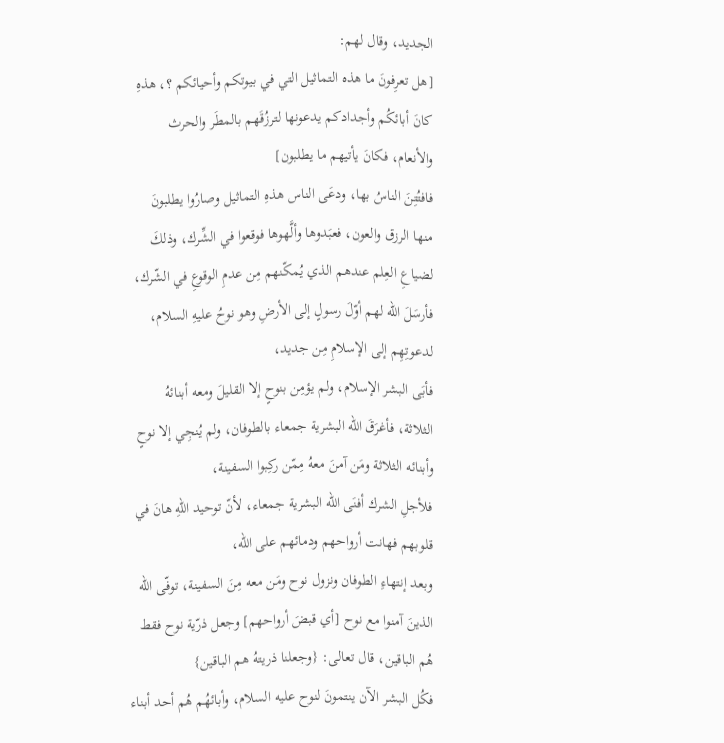الجديد، وقال لهم:
[هل تعرِفونَ ما هذه التماثيل التي في بيوتكم وأحيائكم ؟، هذهِ كانَ أبائكُم وأجدادكم يدعونها لترزُقَهم بالمطَر والحرث والأنعام، فكانَ يأتيهم ما يطلبون]
فافتُتِنَ الناسُ بها، ودعَى الناس هذهِ التماثيل وصارُوا يطلبونَ منها الرزق والعون، فعبَدوها وألَّهوها فوقعوا في الشِّرك، وذلكَ لضياعِ العِلم عندهم الذي يُمكّنهم مِن عدمِ الوقوعِ في الشّرك،
فأرسَلَ الله لهم أوّلَ رسولٍ إلى الأرضِ وهو نوحُ عليهِ السلام، لدعوتِهِم إلى الإسلامِ مِن جديد،
فأبَى البشر الإسلام، ولم يؤمِن بنوحٍ إلا القليلَ ومعه أبنائهُ الثلاثة، فأغرَقَ الله البشرية جمعاء بالطوفان، ولم يُنجِي إلا نوحٍ وأبنائه الثلاثة ومَن آمنَ معهُ مِمّن ركِبوا السفينة،
فلأجلِ الشرك أفنَى الله البشرية جمعاء، لأنّ توحيد اللهِ هانَ في قلوبهم فهانت أرواحهم ودمائهم على الله،
وبعد إنتهاءِ الطوفان ونزول نوح ومَن معه مِنَ السفينة، توفّى الله الذينَ آمنوا مع نوح [أي قبضَ أرواحهم] وجعل ذرّية نوح فقط هُم الباقين، قال تعالى: {وجعلنا ذريتهُ هم الباقين}
فكُل البشر الآن ينتمونَ لنوح عليه السلام، وأبائهُم هُم أحد أبناء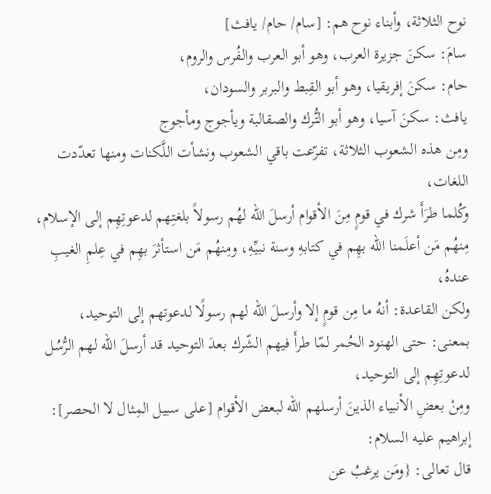نوح الثلاثة، وأبناء نوح هم: [سام/ حام/ يافث]
سامَ: سكنَ جزيرة العرب، وهو أبو العرب والفُرس والروم،
حام: سكنَ إفريقيا، وهو أبو القِبط والبربر والسودان،
يافث: سكنَ آسيا، وهو أبو التُّرك والصقالبة ويأجوج ومأجوج
ومِن هذه الشعوب الثلاثة، تفرّعت باقي الشعوب ونشأت اللَّكنات ومنها تعدّدت اللغات،
وكُلما طرَأَ شرك في قومٍ مِنَ الأقوام أرسلَ الله لهُم رسولاً بلغتِهم لدعوتِهِم إلى الإسلام، مِنهُم مَن أعلَمنا الله بهِم في كتابهِ وسنة نبيِّهِ، ومِنهُم مَن استأثرَ بهِم في عِلمِ الغيبِ عندهُ،
ولكن القاعدة: أنهُ ما مِن قومٍ إلا وأرسلَ الله لهم رسولًا لدعوتهم إلى التوحيد، بمعنى: حتى الهنود الحُمر لمّا طرأَ فيهم الشّرك بعدَ التوحيد قد أرسلَ الله لهم الرُّسُل لدعوتِهِم إلى التوحيد،
ومِنْ بعضِ الأنبياء الذينَ أرسلهم الله لبعض الأقوام [على سبيل المِثال لا الحصر]:
إبراهيم عليه السلام:
قال تعالى: {ومَن يرغبُ عن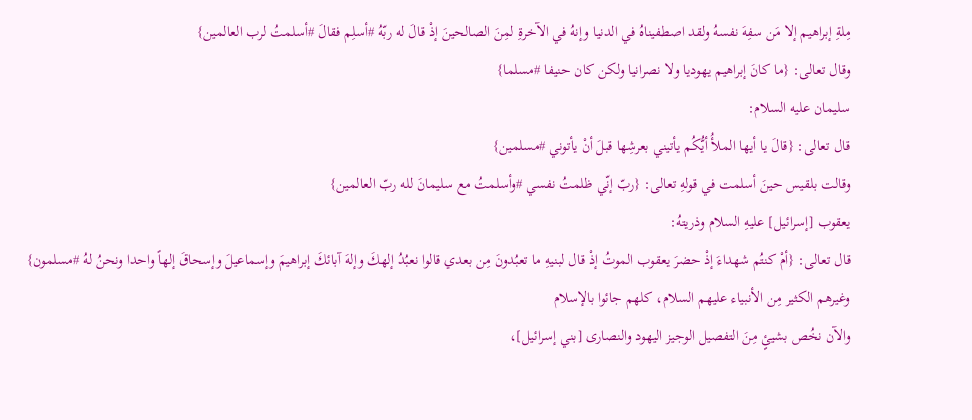مِلةِ إبراهيم إلا مَن سفِهَ نفسهُ ولقد اصطفيناهُ في الدنيا وإنهُ في الآخرةِ لمِنَ الصالحينَ إذْ قالَ له ربّهُ #أسلِم فقالَ #أسلمتُ لرب العالمين}
وقال تعالى: {ما كانَ إبراهيم يهوديا ولا نصرانيا ولكن كان حنيفا #مسلما}
سليمان عليه السلام:
قال تعالى: {قالَ يا أيها الملأُ أيُّكُم يأتيني بعرشِها قبلَ أنْ يأتوني #مسلمين}
وقالت بلقيس حينَ أسلمت في قولهِ تعالى: {ربّ إنّي ظلمتُ نفسي #وأسلمتُ مع سليمانَ لله ربّ العالمين}
يعقوب [إسرائيل] عليهِ السلام وذريتهُ:
قال تعالى: {أمْ كنتُم شهداءَ إذْ حضرَ يعقوب الموتُ إذْ قال لبنيهِ ما تعبُدونَ مِن بعدي قالوا نعبُدُ إلهكَ وإلهَ آبائكَ إبراهيمَ وإسماعيلَ وإسحاقَ إلهاً واحدا ونحنُ لهُ #مسلمون}
وغيرهم الكثير مِن الأنبياء عليهم السلام، كلهم جائوا بالإسلام
والآن نخُص بشيئٍ مِنَ التفصيل الوجيز اليهود والنصارى [بني إسرائيل]،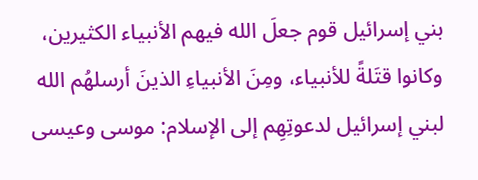بني إسرائيل قوم جعلَ الله فيهم الأنبياء الكثيرين، وكانوا قتَلةً للأنبياء، ومِنَ الأنبياءِ الذينَ أرسلهُم الله لبني إسرائيل لدعوتِهِم إلى الإسلام: موسى وعيسى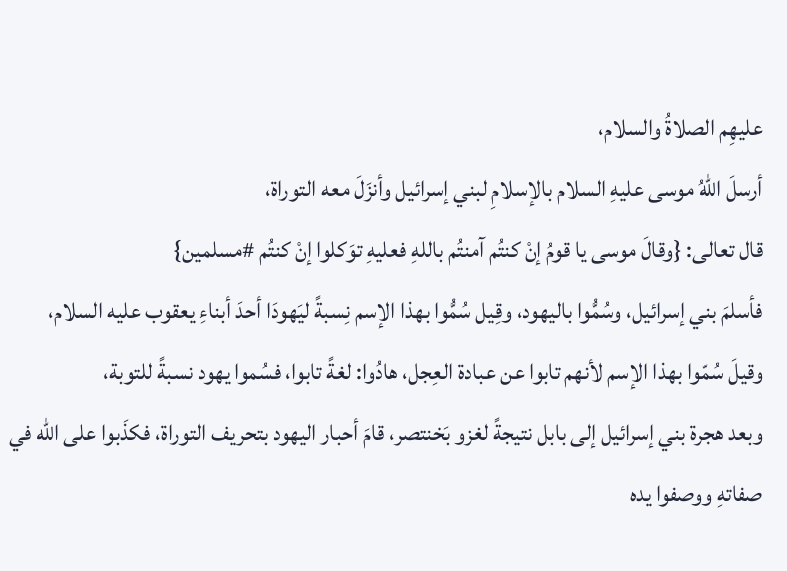عليهِم الصلاةُ والسلام،
أرسلَ اللهُ موسى عليهِ السلام بالإسلامِ لبني إسرائيل وأنزَلَ معه التوراة،
قال تعالى: {وقالَ موسى يا قومُ إنْ كنتُم آمنتُم باللهِ فعليهِ توَكلوا إنْ كنتُم #مسلمين}
فأسلمَ بني إسرائيل، وسُمُّوا باليهود، وقِيل سُمُّوا بهذا الإسم نِسبةً ليَهودَا أحدَ أبناءِ يعقوب عليه السلام،
وقيلَ سُمّوا بهذا الإسم لأنهم تابوا عن عبادة العِجل، هادُوا: لغةً تابوا، فسُموا يهود نسبةً للتوبة،
وبعد هجرة بني إسرائيل إلى بابل نتيجةً لغزو بَخنتصر، قامَ أحبار اليهود بتحريف التوراة، فكذَبوا على الله في صفاتهِ ووصفوا يده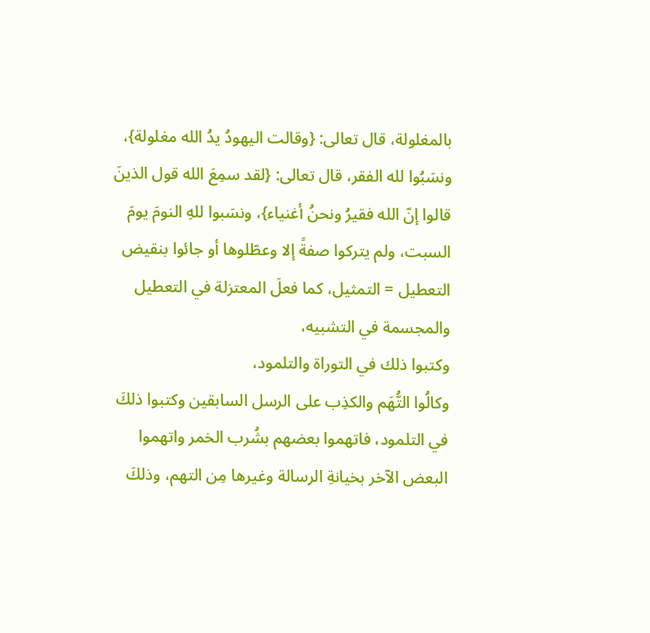بالمغلولة، قال تعالى: {وقالت اليهودُ يدُ الله مغلولة}،
ونسَبُوا لله الفقر، قال تعالى: {لقد سمِعَ الله قول الذينَ قالوا إنّ الله فقيرُ ونحنُ أغنياء}، ونسَبوا للهِ النومَ يومَ السبت، ولم يتركوا صفةً إلا وعطّلوها أو جائوا بنقيض التعطيل = التمثيل، كما فعلَ المعتزلة في التعطيل والمجسمة في التشبيه،
وكتبوا ذلك في التوراة والتلمود،
وكالُوا التُّهَم والكذِب على الرسل السابقين وكتبوا ذلكَ في التلمود، فاتهموا بعضهم بشُرب الخمر واتهموا البعض الآخر بخيانةِ الرسالة وغيرها مِن التهم، وذلكَ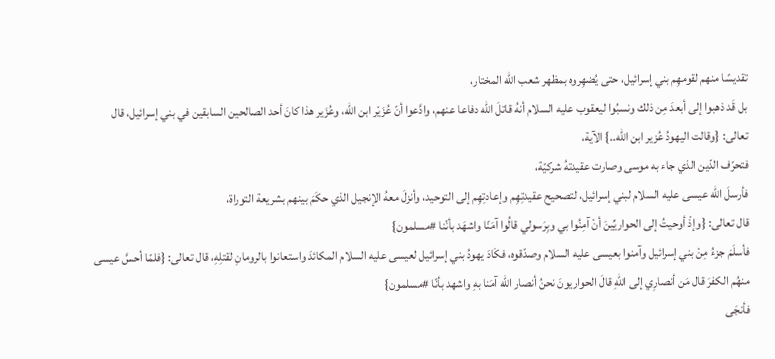تقديسًا منهم لقومهِم بني إسرائيل، حتى يُضهِروه بمظهر شعب الله المختار،
بل قَد ذهبوا إلى أبعدَ مِن ذلك ونسبُوا ليعقوب عليه السلام أنهُ قاتلَ الله دفاعا عنهم، وادَّعوا أنّ عُزَيْر ابن الله، وعُزَير هذا كانَ أحد الصالحين السابقين في بني إسرائيل، قال تعالى: {وقالت اليهودُ عُزير ابن الله..} الآية،
فتحرّف الدّين الذي جاء به موسى وصارت عقيدتهُ شركيّة،
فأرسلَ الله عيسى عليه السلام لبني إسرائيل، لتصحيح عقيدتِهِم وإعادتِهِم إلى التوحيد، وأنزلَ معهُ الإنجيل الذي حكَمَ بينهم بشريعة التوراة،
قال تعالى: {وإذْ أوحيتُ إلى الحواريِّينَ أنْ آمِنُوا بي وبِرَسولي قالُوا آمَنّا واشهَد بأنّنا #مسلمون}
فأسلَمَ جزءُ مِنْ بني إسرائيل وآمنوا بعيسى عليه السلام وصدّقوه، فكَادَ يهودُ بني إسرائيل لعيسى عليه السلام المكائدَ واستعانوا بالرومانِ لقتلِهِ، قال تعالى: {فلمّا أحسَّ عيسى منهُم الكفرَ قال مَن أنصارِي إلى اللهِ قالَ الحواريونَ نحنُ أنصار الله آمَنا بهِ واشهد بأنّا #مسلمون}
فأنجَى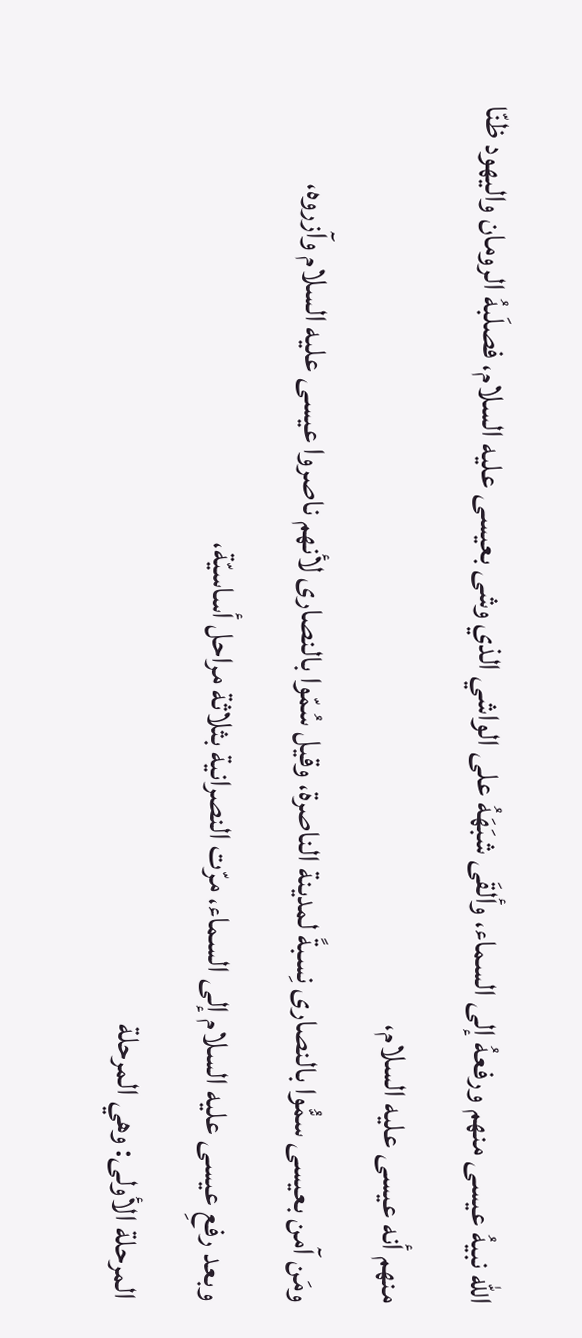الله نبيهُ عيسى منهم ورفعهُ إلى السماء، وألقَى شبَهَهُ على الواشي الذي وشى بعيسى عليه السلام، فصلَبهُ الرومان واليهود ظنّا منهم أنه عيسى عليه السلام،
ومَن آمن بعيسى سمُّوا بالنصارى نِسبةً لمدينة الناصرة، وقيل سُمّوا بالنصارى لأنهم ناصروا عيسى عليه السلام وآزروه،
وبعد رفعِ عيسى عليه السلام إلى السماء، مرّت النصرانية بثلاثة مراحل أساسيّة،
المرحلة الأولى: وهي المرحلة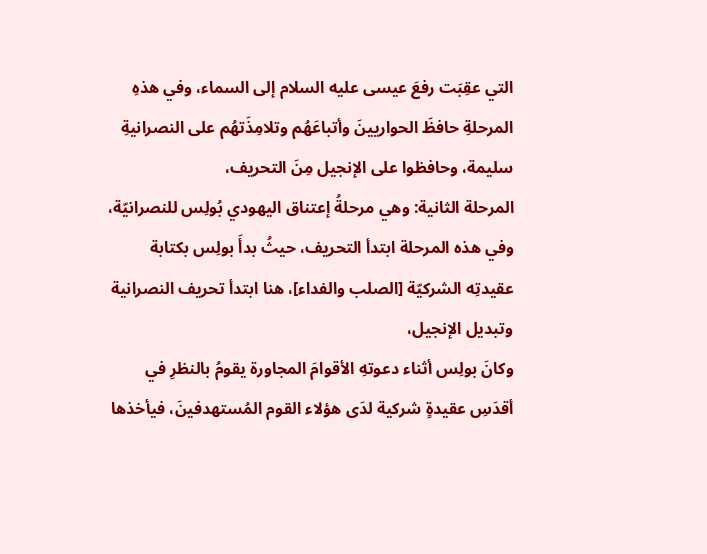التي عقِبَت رفعَ عيسى عليه السلام إلى السماء، وفي هذهِ المرحلةِ حافظَ الحواريينَ وأتباعَهُم وتلامِذَتهُم على النصرانيةِ سليمة، وحافظوا على الإنجيل مِنَ التحريف،
المرحلة الثانية: وهي مرحلةُ إعتناق اليهودي بُولِس للنصرانيّة، وفي هذه المرحلة ابتدأ التحريف، حيثُ بدأَ بولِس بكتابة عقيدتِه الشركيّة [الصلب والفداء]، هنا ابتدأ تحريف النصرانية وتبديل الإنجيل،
وكانَ بولِس أثناء دعوتهِ الأقوامَ المجاورة يقومُ بالنظرِ في أقدَسِ عقيدةٍ شركية لدَى هؤلاء القوم المُستهدفينَ، فيأخذها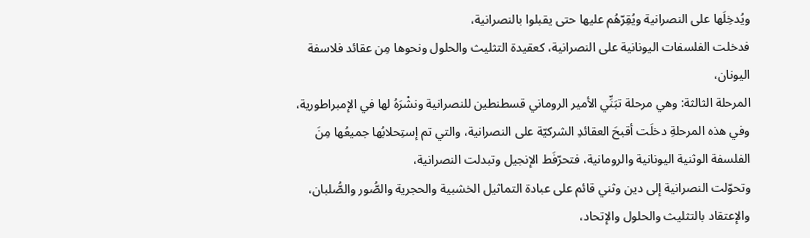ويُدخِلَها على النصرانية ويُقِرّهُم عليها حتى يقبلوا بالنصرانية،
فدخلت الفلسفات اليونانية على النصرانية، كعقيدة التثليث والحلول ونحوها مِن عقائد فلاسفة اليونان،
المرحلة الثالثة: وهي مرحلة تبَنِّي الأمير الروماني قسطنطين للنصرانية ونشْرَهُ لها في الإمبراطورية، وفي هذه المرحلةِ دخلَت أقبحَ العقائدِ الشركيّة على النصرانية، والتي تم إستِحلابُها جميعُها مِنَ الفلسفة الوثنية اليونانية والرومانية، فتحرّفَط الإنجيل وتبدلت النصرانية،
وتحوّلت النصرانية إلى دين وثني قائم على عبادة التماثيل الخشبية والحجرية والصُّور والصُّلبان، والإعتقاد بالتثليث والحلول والإتحاد،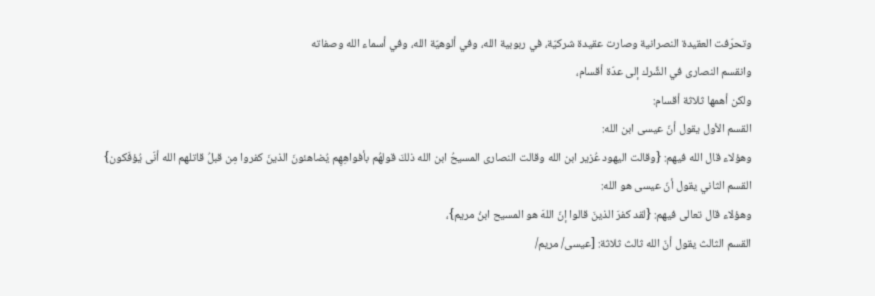وتحرّفت العقيدة النصرانية وصارت عقيدة شركيّة، في ربوبية الله، وفي ألوهيّة الله، وفي أسماء الله وصفاته
وانقسم النصارى في الشِّرك إلى عدّة أقسام،
ولكن أهمها ثلاثة أقسام:
القسم الأول يقول أنّ عيسى ابن الله:
وهؤلاء قال الله فيهم: {وقالت اليهود عُزير ابن الله وقالت النصارى المسيحُ ابن الله ذلكَ قولهُم بأفواهِهِم يُضاهئونَ الذينَ كفروا مِن قبلُ قاتلهم الله أنّى يُؤفَكون}
القسم الثاني يقول أنّ عيسى هو الله:
وهؤلاء قال تعالى فيهم: {لقد كفرَ الذينَ قالوا إنّ اللهَ هو المسيح ابنُ مريم}،
القسم الثالث يقول أنّ الله ثالث ثلاثة: [عيسى/ مريم/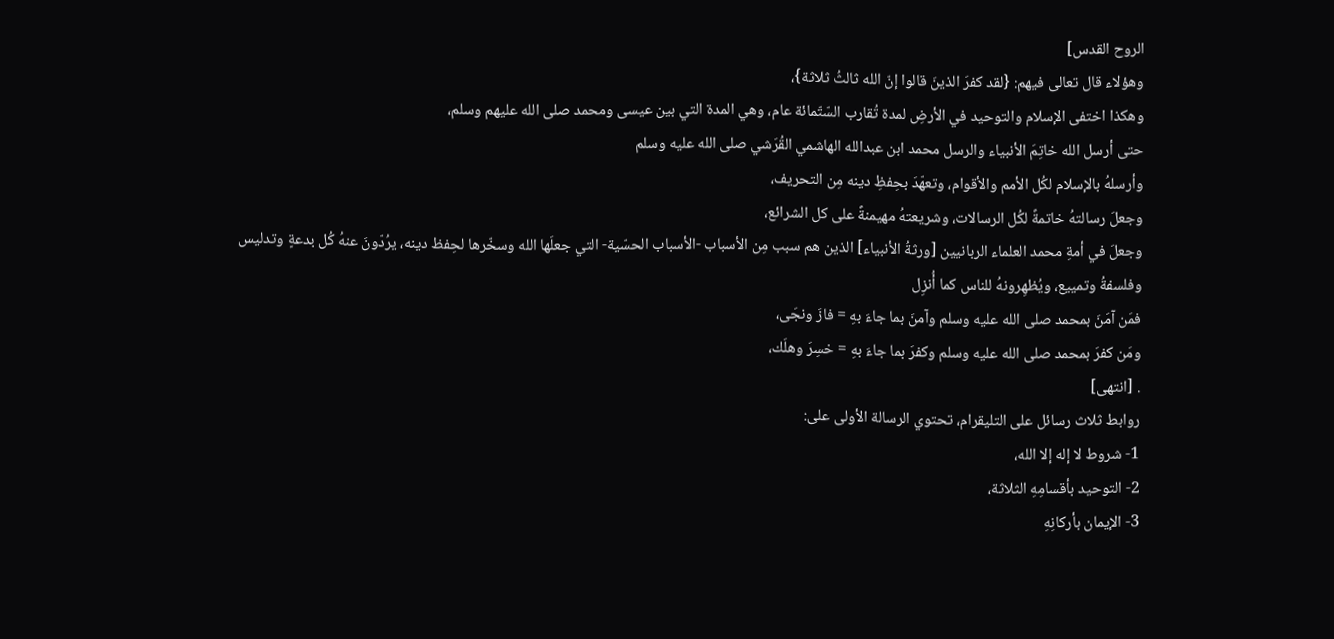الروح القدس]
وهؤلاء قال تعالى فيهم: {لقد كفرَ الذينَ قالوا إنّ الله ثالثُ ثلاثة}،
وهكذا اختفى الإسلام والتوحيد في الأرضِ لمدة تُقارب السّتّمائة عام، وهي المدة التي بين عيسى ومحمد صلى الله عليهم وسلم،
حتى أرسل الله خاتِمَ الأنبياء والرسل محمد ابن عبدالله الهاشمي القُرَشي صلى الله عليه وسلم
وأرسلهُ بالإسلام لكُل الأمم والأقوام، وتعهّدَ بحِفظِ دينه مِن التحريف،
وجعلَ رسالتهُ خاتمةً لكُل الرسالات، وشريعتهُ مهيمنةً على كل الشرائع،
وجعلَ في أمةِ محمد العلماء الربانيين [ورثةُ الأنبياء] الذين هم سبب مِن الأسباب -الأسباب الحسّية- التي جعلَها الله وسخّرها لحِفظ دينه، يرُدّونَ عنهُ كُل بدعةٍ وتدليس وفلسفةُ وتمييع، ويُظهِرونهُ للناس كما أُنزِل
فمَن آمَنَ بمحمد صلى الله عليه وسلم وآمنَ بما جاءَ بهِ = فازَ ونجَى،
ومَن كفرَ بمحمد صلى الله عليه وسلم وكفرَ بما جاءَ بهِ = خسِرَ وهلَك،
. [انتهى]
روابط ثلاث رسائل على التليقرام، تحتوي الرسالة الأولى على:
1- شروط لا إله إلا الله،
2- التوحيد بأقسامِهِ الثلاثة،
3- الإيمان بأركانِهِ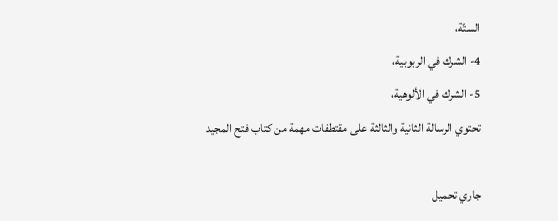الستّة،
4- الشرك في الربوبية،
5- الشرك في الألوهية،
تحتوي الرسالة الثانية والثالثة على مقتطفات مهمة من كتاب فتح المجيد

جاري تحميل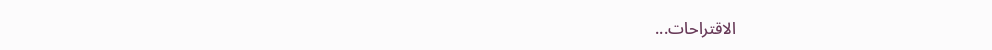الاقتراحات...